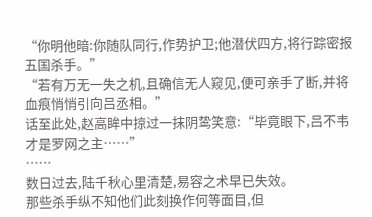“你明他暗:你随队同行,作势护卫;他潜伏四方,将行踪密报五国杀手。”
“若有万无一失之机,且确信无人窥见,便可亲手了断,并将血痕悄悄引向吕丞相。”
话至此处,赵高眸中掠过一抹阴鸷笑意:“毕竟眼下,吕不韦才是罗网之主……”
……
数日过去,陆千秋心里清楚,易容之术早已失效。
那些杀手纵不知他们此刻换作何等面目,但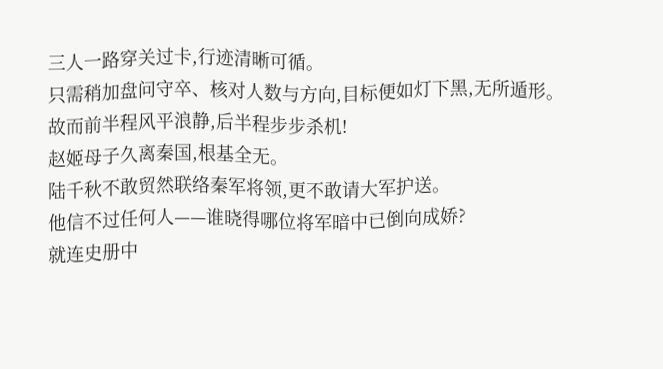三人一路穿关过卡,行迹清晰可循。
只需稍加盘问守卒、核对人数与方向,目标便如灯下黑,无所遁形。
故而前半程风平浪静,后半程步步杀机!
赵姬母子久离秦国,根基全无。
陆千秋不敢贸然联络秦军将领,更不敢请大军护送。
他信不过任何人——谁晓得哪位将军暗中已倒向成娇?
就连史册中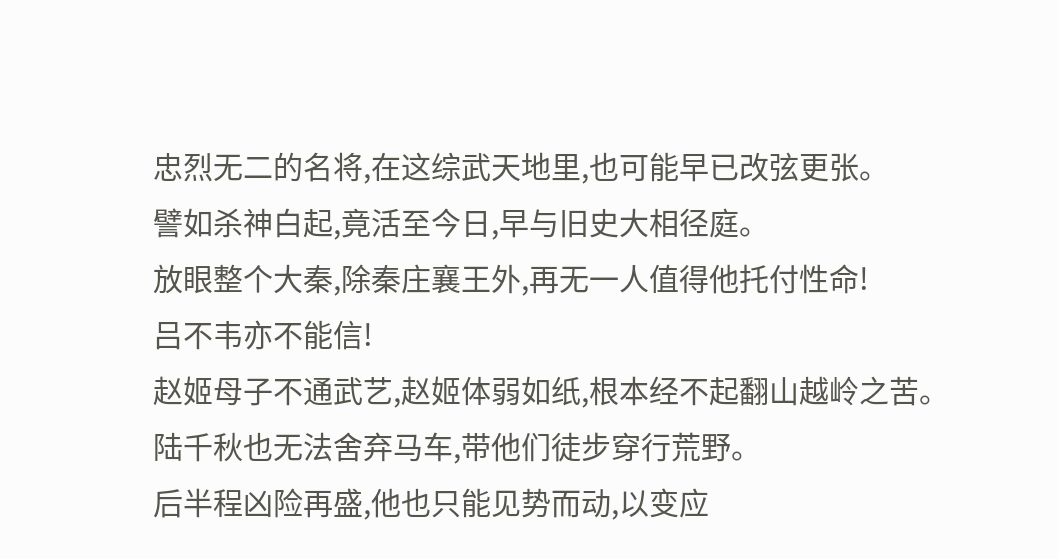忠烈无二的名将,在这综武天地里,也可能早已改弦更张。
譬如杀神白起,竟活至今日,早与旧史大相径庭。
放眼整个大秦,除秦庄襄王外,再无一人值得他托付性命!
吕不韦亦不能信!
赵姬母子不通武艺,赵姬体弱如纸,根本经不起翻山越岭之苦。
陆千秋也无法舍弃马车,带他们徒步穿行荒野。
后半程凶险再盛,他也只能见势而动,以变应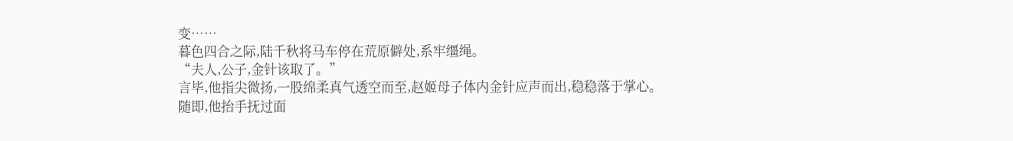变……
暮色四合之际,陆千秋将马车停在荒原僻处,系牢缰绳。
“夫人,公子,金针该取了。”
言毕,他指尖微扬,一股绵柔真气透空而至,赵姬母子体内金针应声而出,稳稳落于掌心。
随即,他抬手抚过面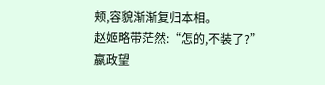颊,容貌渐渐复归本相。
赵姬略带茫然:“怎的,不装了?”
嬴政望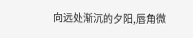向远处渐沉的夕阳,唇角微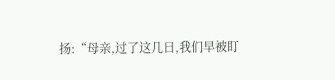扬:“母亲,过了这几日,我们早被盯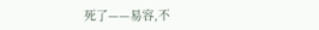死了——易容,不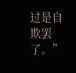过是自欺罢了。”